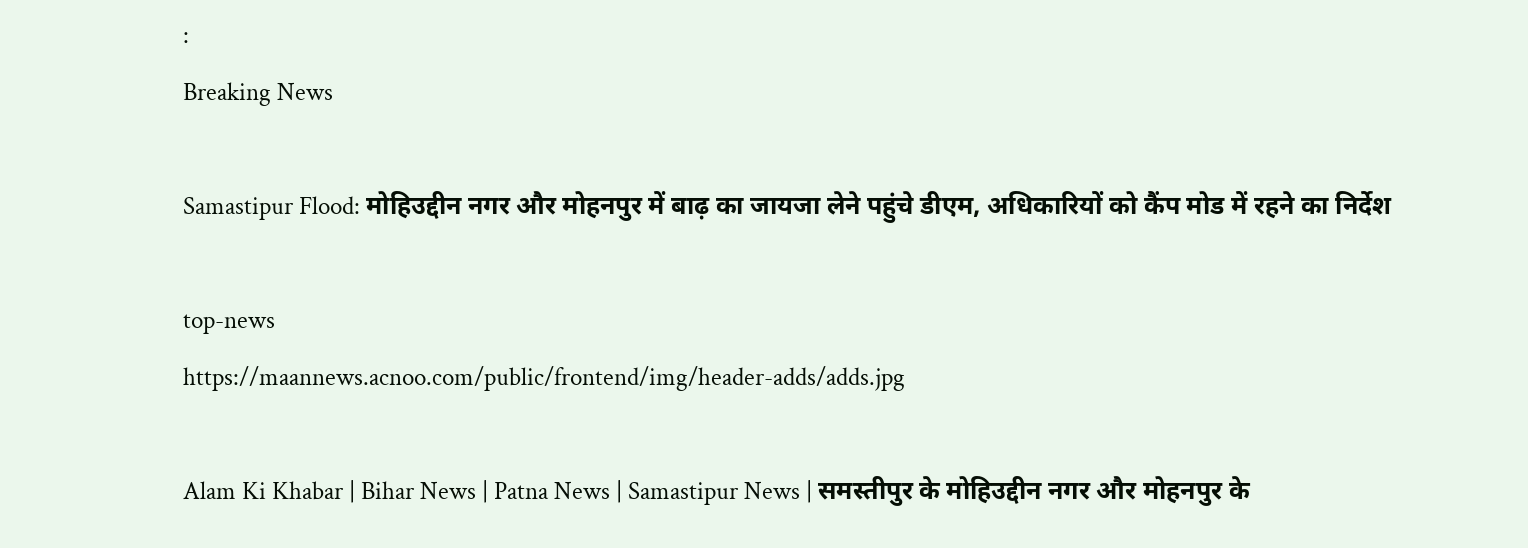:
Breaking News

Samastipur Flood: मोहिउद्दीन नगर और मोहनपुर में बाढ़ का जायजा लेने पहुंचे डीएम, अधिकारियों को कैंप मोड में रहने का निर्देश

top-news
https://maannews.acnoo.com/public/frontend/img/header-adds/adds.jpg

Alam Ki Khabar | Bihar News | Patna News | Samastipur News | समस्तीपुर के मोहिउद्दीन नगर और मोहनपुर के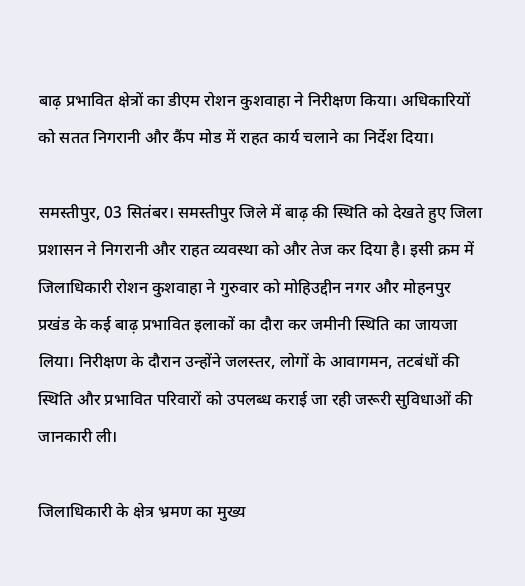बाढ़ प्रभावित क्षेत्रों का डीएम रोशन कुशवाहा ने निरीक्षण किया। अधिकारियों को सतत निगरानी और कैंप मोड में राहत कार्य चलाने का निर्देश दिया।

समस्तीपुर, 03 सितंबर। समस्तीपुर जिले में बाढ़ की स्थिति को देखते हुए जिला प्रशासन ने निगरानी और राहत व्यवस्था को और तेज कर दिया है। इसी क्रम में जिलाधिकारी रोशन कुशवाहा ने गुरुवार को मोहिउद्दीन नगर और मोहनपुर प्रखंड के कई बाढ़ प्रभावित इलाकों का दौरा कर जमीनी स्थिति का जायजा लिया। निरीक्षण के दौरान उन्होंने जलस्तर, लोगों के आवागमन, तटबंधों की स्थिति और प्रभावित परिवारों को उपलब्ध कराई जा रही जरूरी सुविधाओं की जानकारी ली।

जिलाधिकारी के क्षेत्र भ्रमण का मुख्य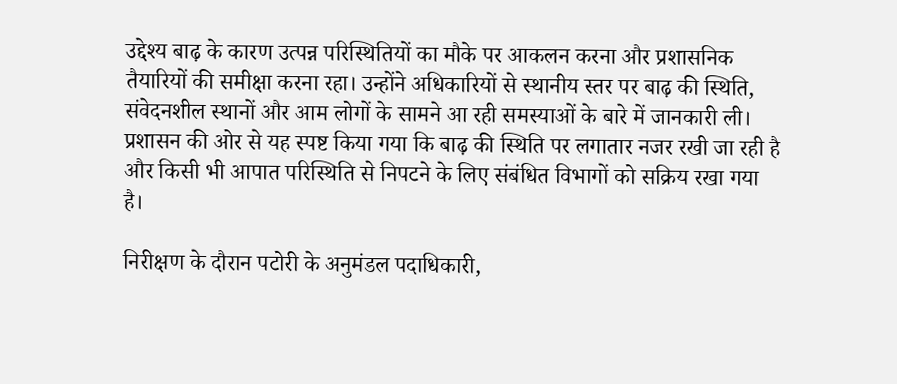उद्देश्य बाढ़ के कारण उत्पन्न परिस्थितियों का मौके पर आकलन करना और प्रशासनिक तैयारियों की समीक्षा करना रहा। उन्होंने अधिकारियों से स्थानीय स्तर पर बाढ़ की स्थिति, संवेदनशील स्थानों और आम लोगों के सामने आ रही समस्याओं के बारे में जानकारी ली। प्रशासन की ओर से यह स्पष्ट किया गया कि बाढ़ की स्थिति पर लगातार नजर रखी जा रही है और किसी भी आपात परिस्थिति से निपटने के लिए संबंधित विभागों को सक्रिय रखा गया है।

निरीक्षण के दौरान पटोरी के अनुमंडल पदाधिकारी,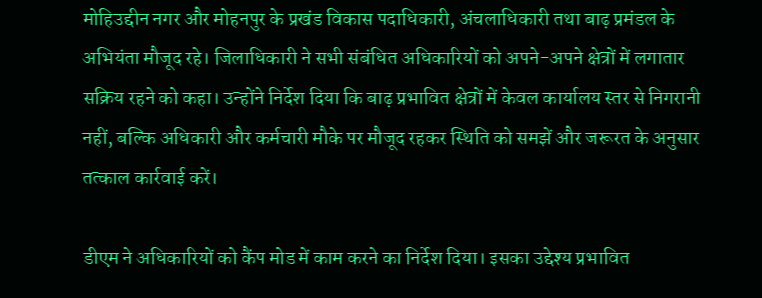मोहिउद्दीन नगर और मोहनपुर के प्रखंड विकास पदाधिकारी, अंचलाधिकारी तथा बाढ़ प्रमंडल के अभियंता मौजूद रहे। जिलाधिकारी ने सभी संबंधित अधिकारियों को अपने-अपने क्षेत्रों में लगातार सक्रिय रहने को कहा। उन्होंने निर्देश दिया कि बाढ़ प्रभावित क्षेत्रों में केवल कार्यालय स्तर से निगरानी नहीं, बल्कि अधिकारी और कर्मचारी मौके पर मौजूद रहकर स्थिति को समझें और जरूरत के अनुसार तत्काल कार्रवाई करें।

डीएम ने अधिकारियों को कैंप मोड में काम करने का निर्देश दिया। इसका उद्देश्य प्रभावित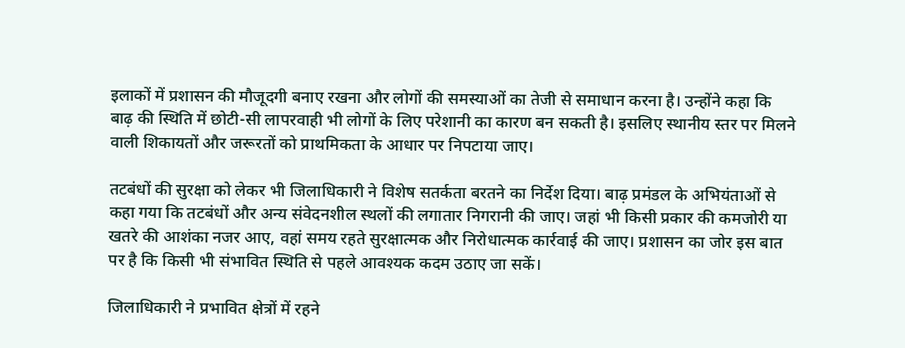इलाकों में प्रशासन की मौजूदगी बनाए रखना और लोगों की समस्याओं का तेजी से समाधान करना है। उन्होंने कहा कि बाढ़ की स्थिति में छोटी-सी लापरवाही भी लोगों के लिए परेशानी का कारण बन सकती है। इसलिए स्थानीय स्तर पर मिलने वाली शिकायतों और जरूरतों को प्राथमिकता के आधार पर निपटाया जाए।

तटबंधों की सुरक्षा को लेकर भी जिलाधिकारी ने विशेष सतर्कता बरतने का निर्देश दिया। बाढ़ प्रमंडल के अभियंताओं से कहा गया कि तटबंधों और अन्य संवेदनशील स्थलों की लगातार निगरानी की जाए। जहां भी किसी प्रकार की कमजोरी या खतरे की आशंका नजर आए, वहां समय रहते सुरक्षात्मक और निरोधात्मक कार्रवाई की जाए। प्रशासन का जोर इस बात पर है कि किसी भी संभावित स्थिति से पहले आवश्यक कदम उठाए जा सकें।

जिलाधिकारी ने प्रभावित क्षेत्रों में रहने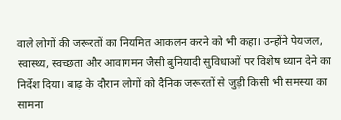वाले लोगों की जरूरतों का नियमित आकलन करने को भी कहा। उन्होंने पेयजल, स्वास्थ्य, स्वच्छता और आवागमन जैसी बुनियादी सुविधाओं पर विशेष ध्यान देने का निर्देश दिया। बाढ़ के दौरान लोगों को दैनिक जरूरतों से जुड़ी किसी भी समस्या का सामना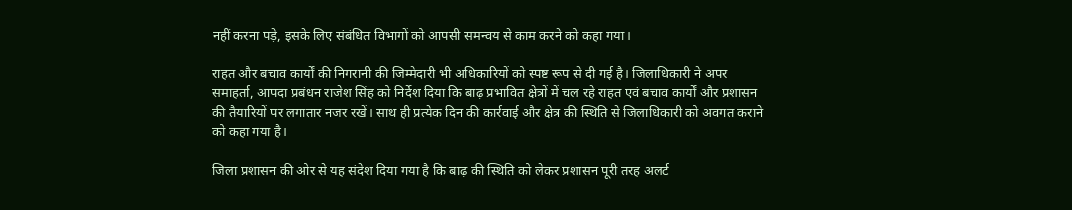नहीं करना पड़े, इसके लिए संबंधित विभागों को आपसी समन्वय से काम करने को कहा गया।

राहत और बचाव कार्यों की निगरानी की जिम्मेदारी भी अधिकारियों को स्पष्ट रूप से दी गई है। जिलाधिकारी ने अपर समाहर्ता, आपदा प्रबंधन राजेश सिंह को निर्देश दिया कि बाढ़ प्रभावित क्षेत्रों में चल रहे राहत एवं बचाव कार्यों और प्रशासन की तैयारियों पर लगातार नजर रखें। साथ ही प्रत्येक दिन की कार्रवाई और क्षेत्र की स्थिति से जिलाधिकारी को अवगत कराने को कहा गया है।

जिला प्रशासन की ओर से यह संदेश दिया गया है कि बाढ़ की स्थिति को लेकर प्रशासन पूरी तरह अलर्ट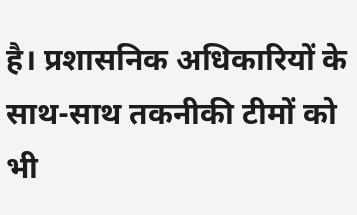है। प्रशासनिक अधिकारियों के साथ-साथ तकनीकी टीमों को भी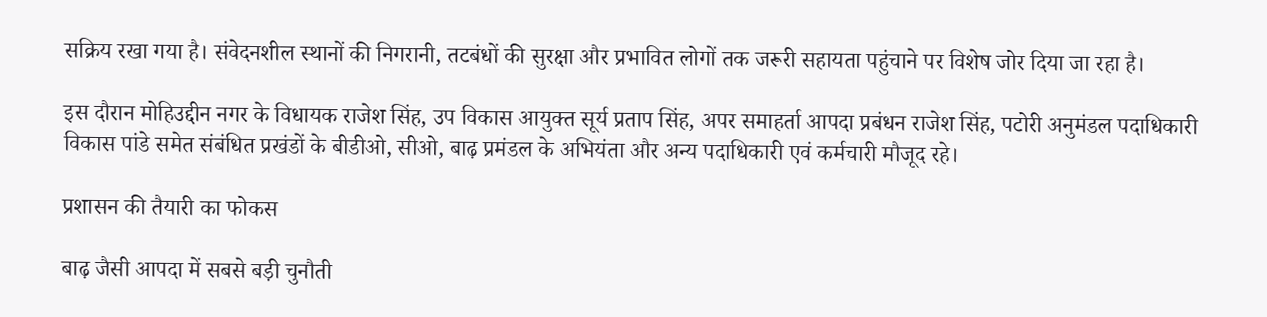सक्रिय रखा गया है। संवेदनशील स्थानों की निगरानी, तटबंधों की सुरक्षा और प्रभावित लोगों तक जरूरी सहायता पहुंचाने पर विशेष जोर दिया जा रहा है।

इस दौरान मोहिउद्दीन नगर के विधायक राजेश सिंह, उप विकास आयुक्त सूर्य प्रताप सिंह, अपर समाहर्ता आपदा प्रबंधन राजेश सिंह, पटोरी अनुमंडल पदाधिकारी विकास पांडे समेत संबंधित प्रखंडों के बीडीओ, सीओ, बाढ़ प्रमंडल के अभियंता और अन्य पदाधिकारी एवं कर्मचारी मौजूद रहे।

प्रशासन की तैयारी का फोकस

बाढ़ जैसी आपदा में सबसे बड़ी चुनौती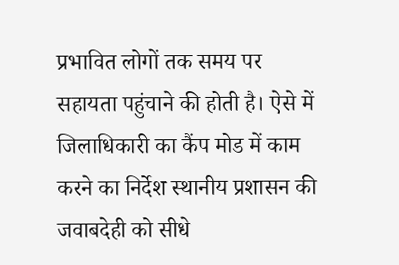प्रभावित लोगों तक समय पर सहायता पहुंचाने की होती है। ऐसे में जिलाधिकारी का कैंप मोड में काम करने का निर्देश स्थानीय प्रशासन की जवाबदेही को सीधे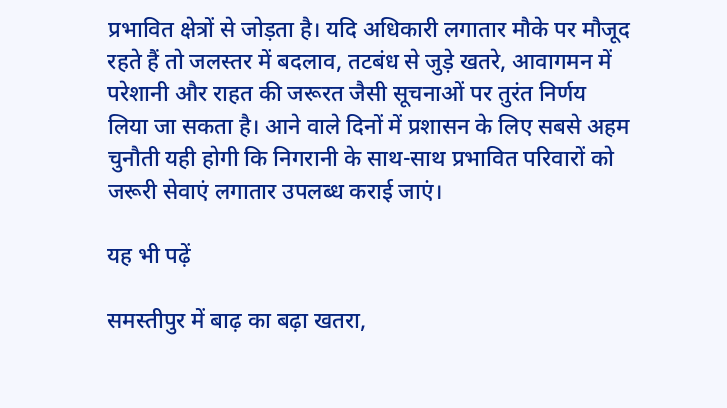प्रभावित क्षेत्रों से जोड़ता है। यदि अधिकारी लगातार मौके पर मौजूद रहते हैं तो जलस्तर में बदलाव, तटबंध से जुड़े खतरे, आवागमन में परेशानी और राहत की जरूरत जैसी सूचनाओं पर तुरंत निर्णय लिया जा सकता है। आने वाले दिनों में प्रशासन के लिए सबसे अहम चुनौती यही होगी कि निगरानी के साथ-साथ प्रभावित परिवारों को जरूरी सेवाएं लगातार उपलब्ध कराई जाएं।

यह भी पढ़ें

समस्तीपुर में बाढ़ का बढ़ा खतरा,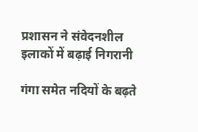प्रशासन ने संवेदनशील इलाकों में बढ़ाई निगरानी

गंगा समेत नदियों के बढ़ते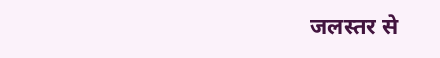जलस्तर से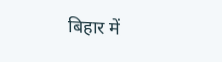बिहार में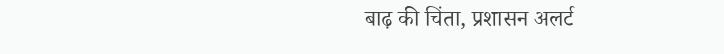बाढ़ की चिंता, प्रशासन अलर्ट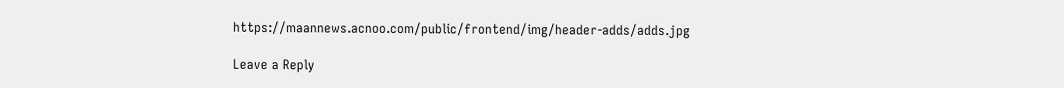https://maannews.acnoo.com/public/frontend/img/header-adds/adds.jpg

Leave a Reply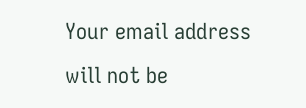Your email address will not be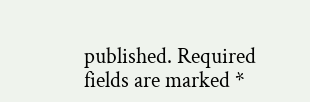published. Required fields are marked *